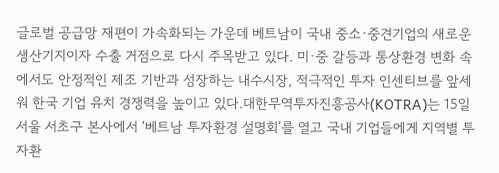글로벌 공급망 재편이 가속화되는 가운데 베트남이 국내 중소·중견기업의 새로운 생산기지이자 수출 거점으로 다시 주목받고 있다. 미·중 갈등과 통상환경 변화 속에서도 안정적인 제조 기반과 성장하는 내수시장, 적극적인 투자 인센티브를 앞세워 한국 기업 유치 경쟁력을 높이고 있다.대한무역투자진흥공사(KOTRA)는 15일 서울 서초구 본사에서 ‘베트남 투자환경 설명회’를 열고 국내 기업들에게 지역별 투자환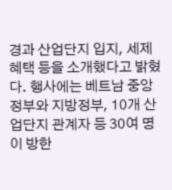경과 산업단지 입지, 세제 혜택 등을 소개했다고 밝혔다. 행사에는 베트남 중앙정부와 지방정부, 10개 산업단지 관계자 등 30여 명이 방한